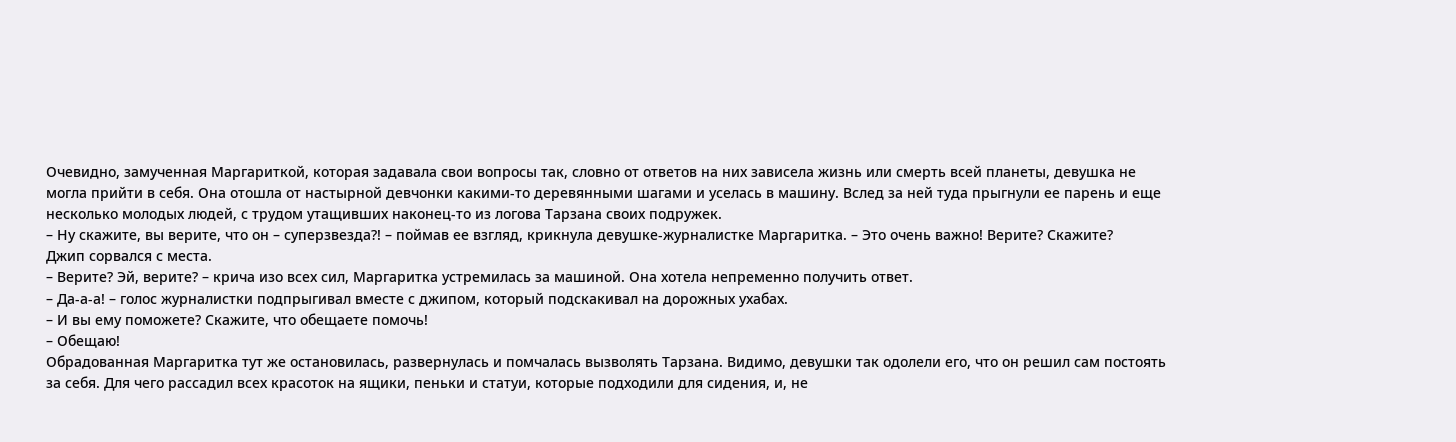Очевидно, замученная Маргариткой, которая задавала свои вопросы так, словно от ответов на них зависела жизнь или смерть всей планеты, девушка не могла прийти в себя. Она отошла от настырной девчонки какими-то деревянными шагами и уселась в машину. Вслед за ней туда прыгнули ее парень и еще несколько молодых людей, с трудом утащивших наконец-то из логова Тарзана своих подружек.
– Ну скажите, вы верите, что он – суперзвезда?! – поймав ее взгляд, крикнула девушке-журналистке Маргаритка. – Это очень важно! Верите? Скажите?
Джип сорвался с места.
– Верите? Эй, верите? – крича изо всех сил, Маргаритка устремилась за машиной. Она хотела непременно получить ответ.
– Да-а-а! – голос журналистки подпрыгивал вместе с джипом, который подскакивал на дорожных ухабах.
– И вы ему поможете? Скажите, что обещаете помочь!
– Обещаю!
Обрадованная Маргаритка тут же остановилась, развернулась и помчалась вызволять Тарзана. Видимо, девушки так одолели его, что он решил сам постоять за себя. Для чего рассадил всех красоток на ящики, пеньки и статуи, которые подходили для сидения, и, не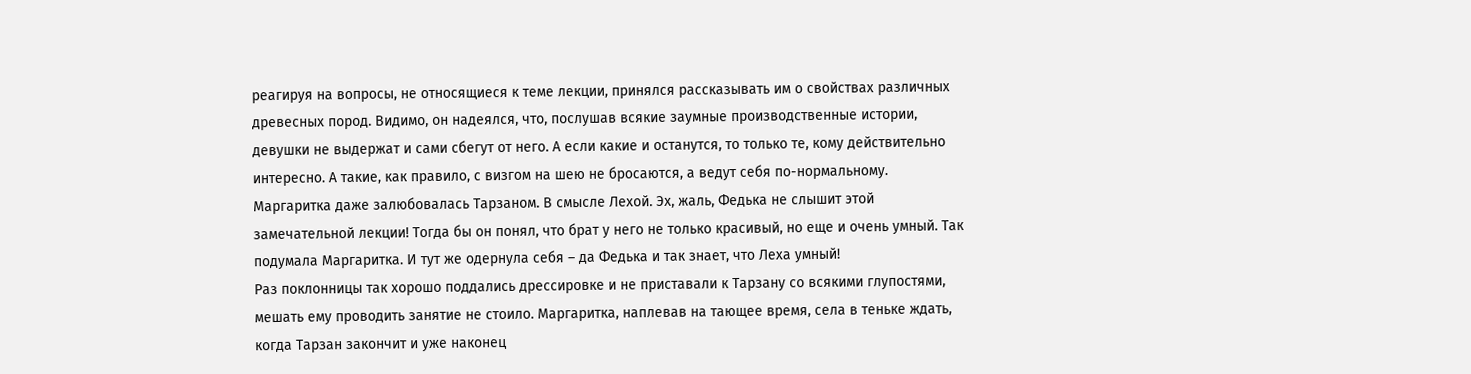реагируя на вопросы, не относящиеся к теме лекции, принялся рассказывать им о свойствах различных древесных пород. Видимо, он надеялся, что, послушав всякие заумные производственные истории, девушки не выдержат и сами сбегут от него. А если какие и останутся, то только те, кому действительно интересно. А такие, как правило, с визгом на шею не бросаются, а ведут себя по-нормальному.
Маргаритка даже залюбовалась Тарзаном. В смысле Лехой. Эх, жаль, Федька не слышит этой замечательной лекции! Тогда бы он понял, что брат у него не только красивый, но еще и очень умный. Так подумала Маргаритка. И тут же одернула себя – да Федька и так знает, что Леха умный!
Раз поклонницы так хорошо поддались дрессировке и не приставали к Тарзану со всякими глупостями, мешать ему проводить занятие не стоило. Маргаритка, наплевав на тающее время, села в теньке ждать, когда Тарзан закончит и уже наконец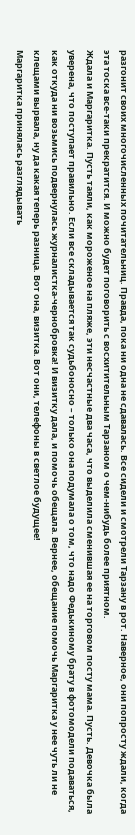разгонит своих многочисленных почитательниц. Правда, пока ни одна не сдавалась. Все сидели и смотрели Тарзану в рот. Наверное, они попросту ждали, когда эта тоска все-таки прекратится. И можно будет поговорить с восхитительным Тарзаном о чем-нибудь более приятном.
Ждала и Маргаритка. Пусть таяли, как мороженое на пляже, эти несчастные два часа, что выделила сменившая ее на торговом посту мама. Пусть. Девочка была уверена, что поступает правильно. Если все складывается так судьбоносно – только она подумала о том, что надо Федькиному брату в фотомодели подаваться, как откуда ни возьмись подвернулась журналистка-чернобровка! И визитку дала, и помочь обещала. Вернее, обещание помочь Маргаритка у нее чуть ли не клещами вырвала, ну да какая теперь разница. Вот она, визитка. Вот они, телефоны в светлое будущее!
Маргаритка принялась разглядывать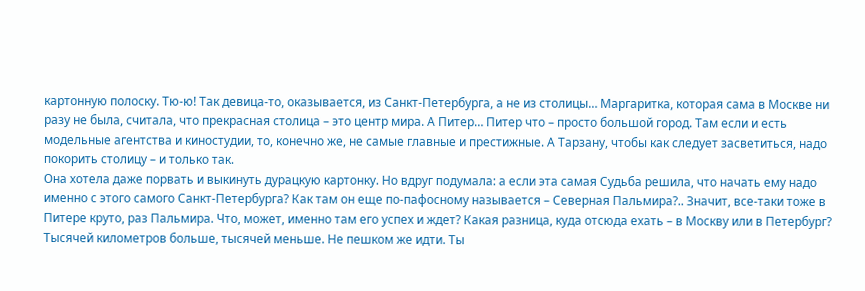картонную полоску. Тю-ю! Так девица-то, оказывается, из Санкт-Петербурга, а не из столицы… Маргаритка, которая сама в Москве ни разу не была, считала, что прекрасная столица – это центр мира. А Питер… Питер что – просто большой город. Там если и есть модельные агентства и киностудии, то, конечно же, не самые главные и престижные. А Тарзану, чтобы как следует засветиться, надо покорить столицу – и только так.
Она хотела даже порвать и выкинуть дурацкую картонку. Но вдруг подумала: а если эта самая Судьба решила, что начать ему надо именно с этого самого Санкт-Петербурга? Как там он еще по-пафосному называется – Северная Пальмира?.. Значит, все-таки тоже в Питере круто, раз Пальмира. Что, может, именно там его успех и ждет? Какая разница, куда отсюда ехать – в Москву или в Петербург? Тысячей километров больше, тысячей меньше. Не пешком же идти. Ты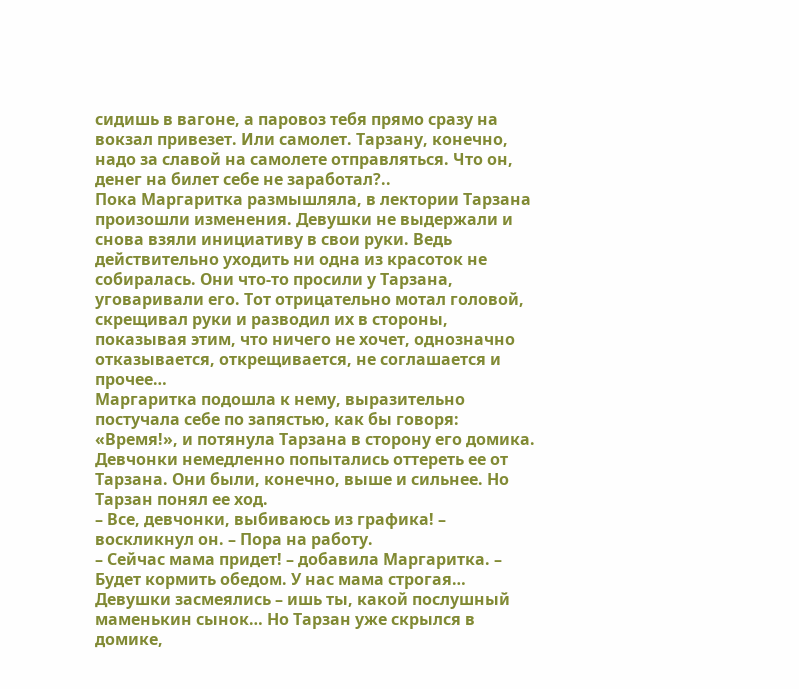сидишь в вагоне, а паровоз тебя прямо сразу на вокзал привезет. Или самолет. Тарзану, конечно, надо за славой на самолете отправляться. Что он, денег на билет себе не заработал?..
Пока Маргаритка размышляла, в лектории Тарзана произошли изменения. Девушки не выдержали и снова взяли инициативу в свои руки. Ведь действительно уходить ни одна из красоток не собиралась. Они что-то просили у Тарзана, уговаривали его. Тот отрицательно мотал головой, скрещивал руки и разводил их в стороны, показывая этим, что ничего не хочет, однозначно отказывается, открещивается, не соглашается и прочее…
Маргаритка подошла к нему, выразительно постучала себе по запястью, как бы говоря: «Время!», и потянула Тарзана в сторону его домика. Девчонки немедленно попытались оттереть ее от Тарзана. Они были, конечно, выше и сильнее. Но Тарзан понял ее ход.
– Все, девчонки, выбиваюсь из графика! – воскликнул он. – Пора на работу.
– Сейчас мама придет! – добавила Маргаритка. – Будет кормить обедом. У нас мама строгая…
Девушки засмеялись – ишь ты, какой послушный маменькин сынок… Но Тарзан уже скрылся в домике,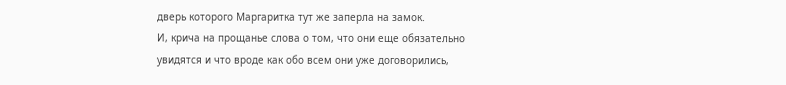дверь которого Маргаритка тут же заперла на замок.
И, крича на прощанье слова о том, что они еще обязательно увидятся и что вроде как обо всем они уже договорились,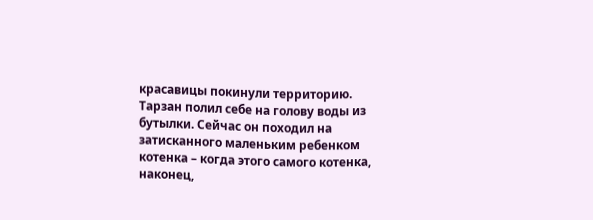красавицы покинули территорию.
Тарзан полил себе на голову воды из бутылки. Сейчас он походил на затисканного маленьким ребенком котенка – когда этого самого котенка, наконец,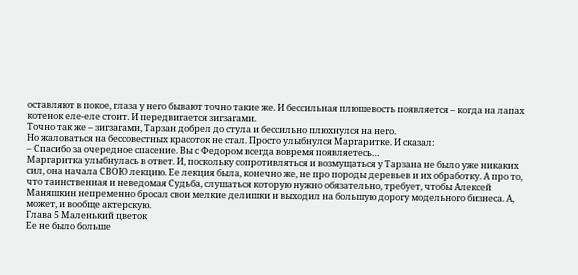оставляют в покое, глаза у него бывают точно такие же. И бессильная плюшевость появляется – когда на лапах котенок еле-еле стоит. И передвигается зигзагами.
Точно так же – зигзагами, Тарзан добрел до стула и бессильно плюхнулся на него.
Но жаловаться на бессовестных красоток не стал. Просто улыбнулся Маргаритке. И сказал:
– Спасибо за очередное спасение. Вы с Федором всегда вовремя появляетесь…
Маргаритка улыбнулась в ответ. И, поскольку сопротивляться и возмущаться у Тарзана не было уже никаких сил, она начала СВОЮ лекцию. Ее лекция была, конечно же, не про породы деревьев и их обработку. А про то, что таинственная и неведомая Судьба, слушаться которую нужно обязательно, требует, чтобы Алексей Маняшкин непременно бросал свои мелкие делишки и выходил на большую дорогу модельного бизнеса. А, может, и вообще актерскую.
Глава 5 Маленький цветок
Ее не было больше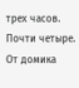трех часов. Почти четыре. От домика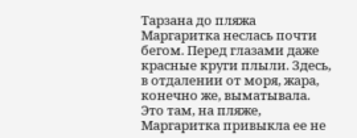Тарзана до пляжа Маргаритка неслась почти бегом. Перед глазами даже красные круги плыли. Здесь, в отдалении от моря, жара, конечно же, выматывала. Это там, на пляже, Маргаритка привыкла ее не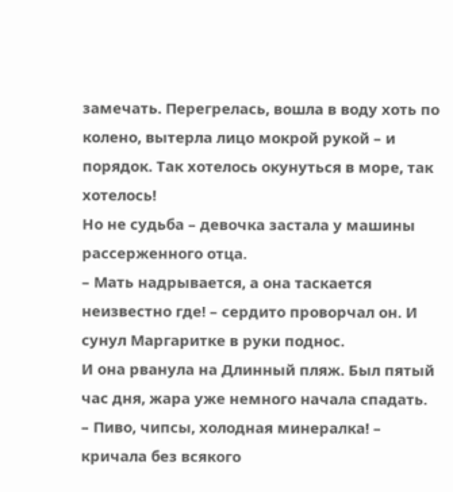замечать. Перегрелась, вошла в воду хоть по колено, вытерла лицо мокрой рукой – и порядок. Так хотелось окунуться в море, так хотелось!
Но не судьба – девочка застала у машины рассерженного отца.
– Мать надрывается, а она таскается неизвестно где! – сердито проворчал он. И сунул Маргаритке в руки поднос.
И она рванула на Длинный пляж. Был пятый час дня, жара уже немного начала спадать.
– Пиво, чипсы, холодная минералка! – кричала без всякого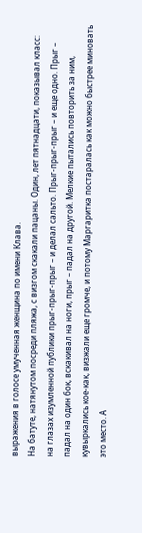выражения в голосе умученная женщина по имени Клава.
На батуте, натянутом посреди пляжа, с визгом скакали пацаны. Один, лет пятнадцати, показывал класс: на глазах изумленной публики прыг-прыг-прыг – и делал сальто. Прыг-прыг-прыг – и еще одно. Прыг – падал на один бок, вскакивал на ноги, прыг – падал на другой. Мелкие пытались повторить за ним, кувыркались кое-как, визжали еще громче, и потому Маргаритка постаралась как можно быстрее миновать это место. А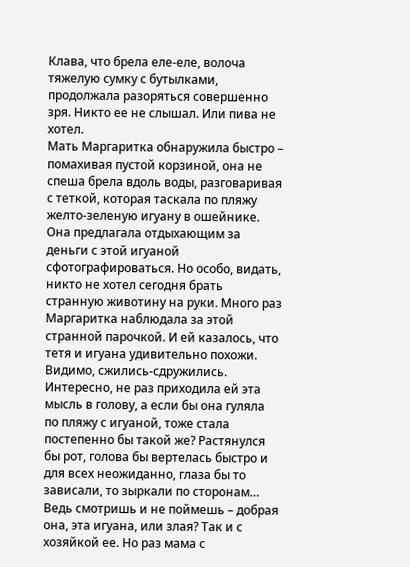Клава, что брела еле-еле, волоча тяжелую сумку с бутылками, продолжала разоряться совершенно зря. Никто ее не слышал. Или пива не хотел.
Мать Маргаритка обнаружила быстро – помахивая пустой корзиной, она не спеша брела вдоль воды, разговаривая с теткой, которая таскала по пляжу желто-зеленую игуану в ошейнике. Она предлагала отдыхающим за деньги с этой игуаной сфотографироваться. Но особо, видать, никто не хотел сегодня брать странную животину на руки. Много раз Маргаритка наблюдала за этой странной парочкой. И ей казалось, что тетя и игуана удивительно похожи. Видимо, сжились-сдружились. Интересно, не раз приходила ей эта мысль в голову, а если бы она гуляла по пляжу с игуаной, тоже стала постепенно бы такой же? Растянулся бы рот, голова бы вертелась быстро и для всех неожиданно, глаза бы то зависали, то зыркали по сторонам… Ведь смотришь и не поймешь – добрая она, эта игуана, или злая? Так и с хозяйкой ее. Но раз мама с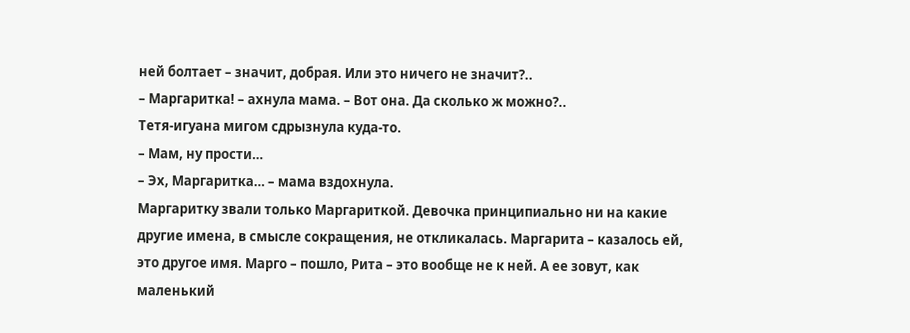ней болтает – значит, добрая. Или это ничего не значит?..
– Маргаритка! – ахнула мама. – Вот она. Да сколько ж можно?..
Тетя-игуана мигом сдрызнула куда-то.
– Мам, ну прости…
– Эх, Маргаритка… – мама вздохнула.
Маргаритку звали только Маргариткой. Девочка принципиально ни на какие другие имена, в смысле сокращения, не откликалась. Маргарита – казалось ей, это другое имя. Марго – пошло, Рита – это вообще не к ней. А ее зовут, как маленький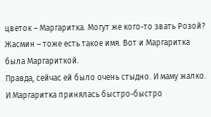цветок – Маргаритка. Могут же кого-то звать Розой? Жасмин – тоже есть такое имя. Вот и Маргаритка была Маргариткой.
Правда, сейчас ей было очень стыдно. И маму жалко.
И Маргаритка принялась быстро-быстро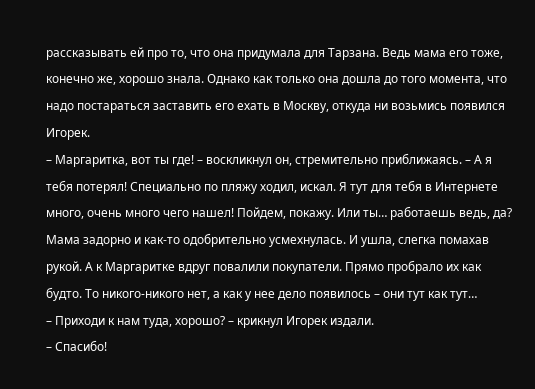рассказывать ей про то, что она придумала для Тарзана. Ведь мама его тоже, конечно же, хорошо знала. Однако как только она дошла до того момента, что надо постараться заставить его ехать в Москву, откуда ни возьмись появился Игорек.
– Маргаритка, вот ты где! – воскликнул он, стремительно приближаясь. – А я тебя потерял! Специально по пляжу ходил, искал. Я тут для тебя в Интернете много, очень много чего нашел! Пойдем, покажу. Или ты… работаешь ведь, да?
Мама задорно и как-то одобрительно усмехнулась. И ушла, слегка помахав рукой. А к Маргаритке вдруг повалили покупатели. Прямо пробрало их как будто. То никого-никого нет, а как у нее дело появилось – они тут как тут…
– Приходи к нам туда, хорошо? – крикнул Игорек издали.
– Спасибо!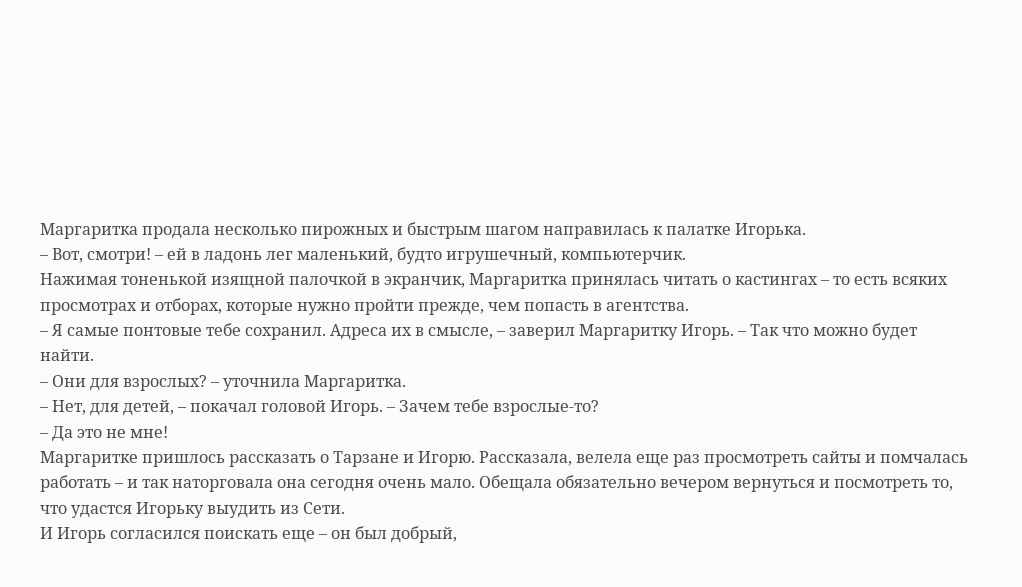Маргаритка продала несколько пирожных и быстрым шагом направилась к палатке Игорька.
– Вот, смотри! – ей в ладонь лег маленький, будто игрушечный, компьютерчик.
Нажимая тоненькой изящной палочкой в экранчик, Маргаритка принялась читать о кастингах – то есть всяких просмотрах и отборах, которые нужно пройти прежде, чем попасть в агентства.
– Я самые понтовые тебе сохранил. Адреса их в смысле, – заверил Маргаритку Игорь. – Так что можно будет найти.
– Они для взрослых? – уточнила Маргаритка.
– Нет, для детей, – покачал головой Игорь. – Зачем тебе взрослые-то?
– Да это не мне!
Маргаритке пришлось рассказать о Тарзане и Игорю. Рассказала, велела еще раз просмотреть сайты и помчалась работать – и так наторговала она сегодня очень мало. Обещала обязательно вечером вернуться и посмотреть то, что удастся Игорьку выудить из Сети.
И Игорь согласился поискать еще – он был добрый,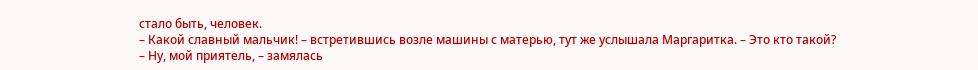стало быть, человек.
– Какой славный мальчик! – встретившись возле машины с матерью, тут же услышала Маргаритка. – Это кто такой?
– Ну, мой приятель, – замялась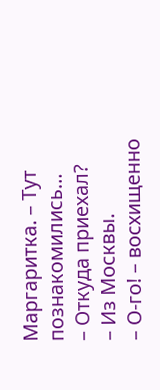Маргаритка. – Тут познакомились…
– Откуда приехал?
– Из Москвы.
– О-го! – восхищенно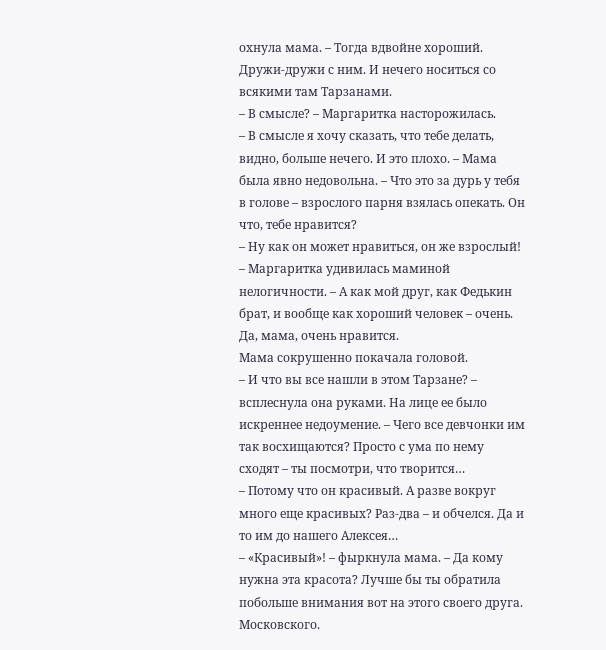охнула мама. – Тогда вдвойне хороший. Дружи-дружи с ним. И нечего носиться со всякими там Тарзанами.
– В смысле? – Маргаритка насторожилась.
– В смысле я хочу сказать, что тебе делать, видно, больше нечего. И это плохо. – Мама была явно недовольна. – Что это за дурь у тебя в голове – взрослого парня взялась опекать. Он что, тебе нравится?
– Ну как он может нравиться, он же взрослый! – Маргаритка удивилась маминой нелогичности. – А как мой друг, как Федькин брат, и вообще как хороший человек – очень. Да, мама, очень нравится.
Мама сокрушенно покачала головой.
– И что вы все нашли в этом Тарзане? – всплеснула она руками. На лице ее было искреннее недоумение. – Чего все девчонки им так восхищаются? Просто с ума по нему сходят – ты посмотри, что творится…
– Потому что он красивый. А разве вокруг много еще красивых? Раз-два – и обчелся. Да и то им до нашего Алексея…
– «Красивый»! – фыркнула мама. – Да кому нужна эта красота? Лучше бы ты обратила побольше внимания вот на этого своего друга. Московского.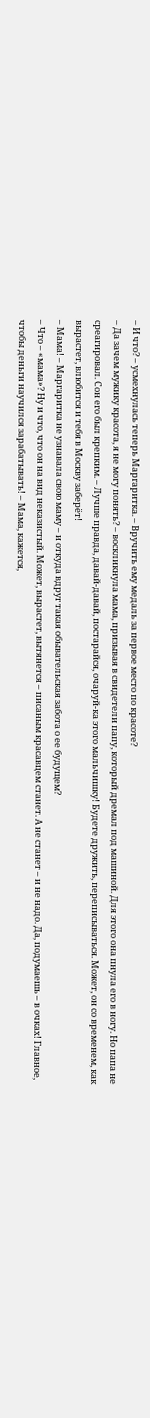– И что? – усмехнулась теперь Маргаритка. – Вручить ему медаль за первое место по красоте?
– Да зачем мужику красота, я не могу понять? – воскликнула мама, призывая в свидетели папу, который дремал под машиной. Для этого она пнула его в ногу. Но папа не среагировал. Сон его был крепким. – Лучше правда, давай-давай, постарайся, очаруй-ка этого мальчишку! Будете дружить, переписываться. Может, он со временем, как вырастет, влюбится и тебя в Москву заберёт!
– Мама! – Маргаритка не узнавала свою маму – и откуда вдруг такая обывательская забота о ее будущем?
– Что – «мама»? Ну и что, что он на вид неказистый. Может, вырастет, вытянется – писаным красавцем станет. А не станет – и не надо. Да, подумаешь – в очках! Главное, чтобы деньги научился зарабатывать! – Мама, кажется,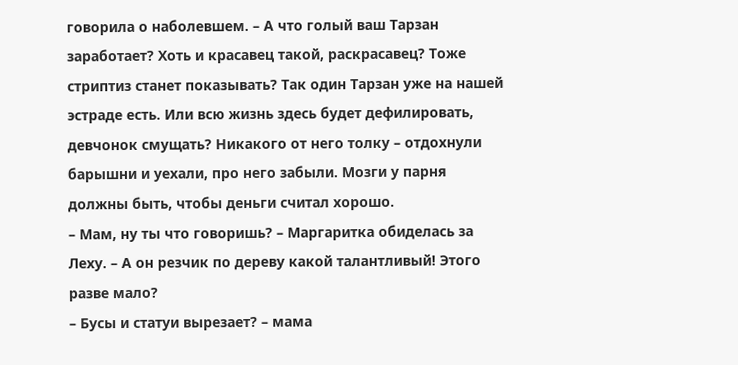говорила о наболевшем. – А что голый ваш Тарзан заработает? Хоть и красавец такой, раскрасавец? Тоже стриптиз станет показывать? Так один Тарзан уже на нашей эстраде есть. Или всю жизнь здесь будет дефилировать, девчонок смущать? Никакого от него толку – отдохнули барышни и уехали, про него забыли. Мозги у парня должны быть, чтобы деньги считал хорошо.
– Мам, ну ты что говоришь? – Маргаритка обиделась за Леху. – А он резчик по дереву какой талантливый! Этого разве мало?
– Бусы и статуи вырезает? – мама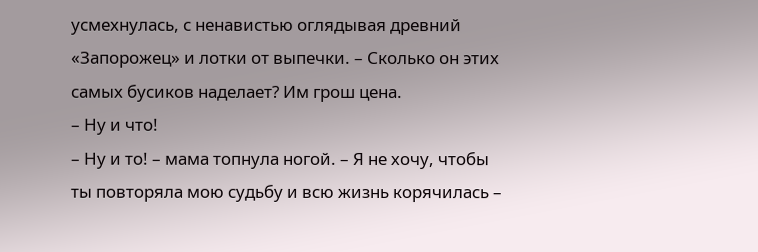усмехнулась, с ненавистью оглядывая древний «Запорожец» и лотки от выпечки. – Сколько он этих самых бусиков наделает? Им грош цена.
– Ну и что!
– Ну и то! – мама топнула ногой. – Я не хочу, чтобы ты повторяла мою судьбу и всю жизнь корячилась –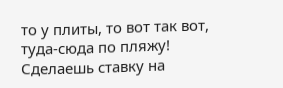то у плиты, то вот так вот, туда-сюда по пляжу! Сделаешь ставку на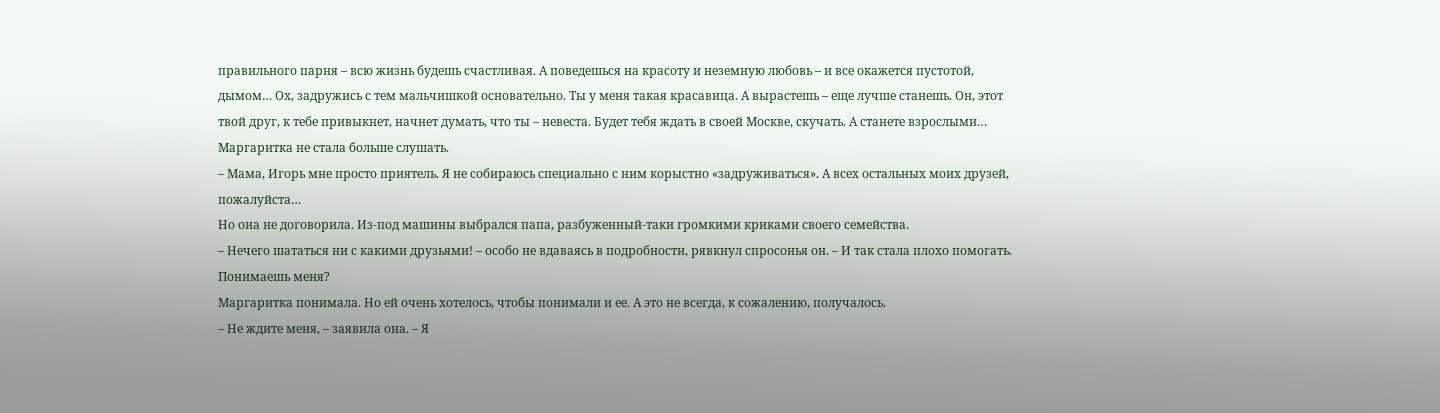правильного парня – всю жизнь будешь счастливая. А поведешься на красоту и неземную любовь – и все окажется пустотой, дымом… Ох, задружись с тем мальчишкой основательно. Ты у меня такая красавица. А вырастешь – еще лучше станешь. Он, этот твой друг, к тебе привыкнет, начнет думать, что ты – невеста. Будет тебя ждать в своей Москве, скучать. А станете взрослыми…
Маргаритка не стала больше слушать.
– Мама, Игорь мне просто приятель. Я не собираюсь специально с ним корыстно «задруживаться». А всех остальных моих друзей, пожалуйста…
Но она не договорила. Из-под машины выбрался папа, разбуженный-таки громкими криками своего семейства.
– Нечего шататься ни с какими друзьями! – особо не вдаваясь в подробности, рявкнул спросонья он. – И так стала плохо помогать. Понимаешь меня?
Маргаритка понимала. Но ей очень хотелось, чтобы понимали и ее. А это не всегда, к сожалению, получалось.
– Не ждите меня, – заявила она. – Я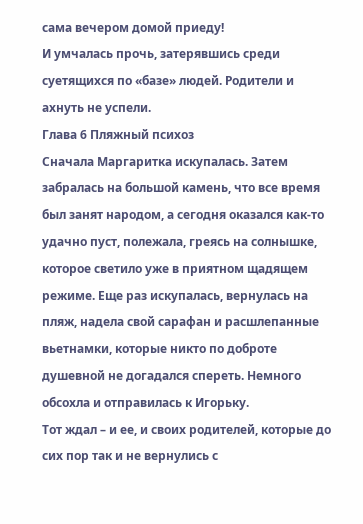сама вечером домой приеду!
И умчалась прочь, затерявшись среди суетящихся по «базе» людей. Родители и ахнуть не успели.
Глава 6 Пляжный психоз
Сначала Маргаритка искупалась. Затем забралась на большой камень, что все время был занят народом, а сегодня оказался как-то удачно пуст, полежала, греясь на солнышке, которое светило уже в приятном щадящем режиме. Еще раз искупалась, вернулась на пляж, надела свой сарафан и расшлепанные вьетнамки, которые никто по доброте душевной не догадался спереть. Немного обсохла и отправилась к Игорьку.
Тот ждал – и ее, и своих родителей, которые до сих пор так и не вернулись с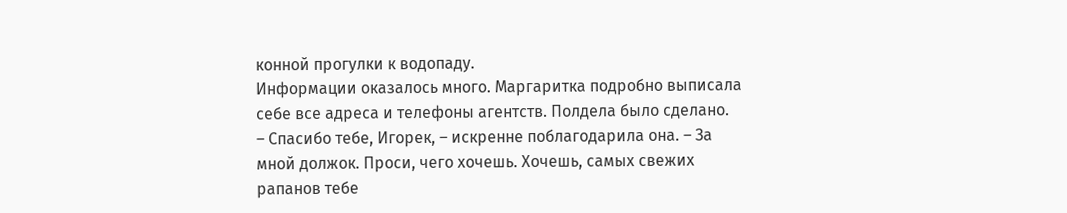конной прогулки к водопаду.
Информации оказалось много. Маргаритка подробно выписала себе все адреса и телефоны агентств. Полдела было сделано.
– Спасибо тебе, Игорек, – искренне поблагодарила она. – За мной должок. Проси, чего хочешь. Хочешь, самых свежих рапанов тебе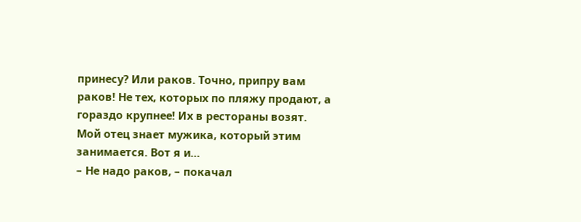принесу? Или раков. Точно, припру вам раков! Не тех, которых по пляжу продают, а гораздо крупнее! Их в рестораны возят. Мой отец знает мужика, который этим занимается. Вот я и…
– Не надо раков, – покачал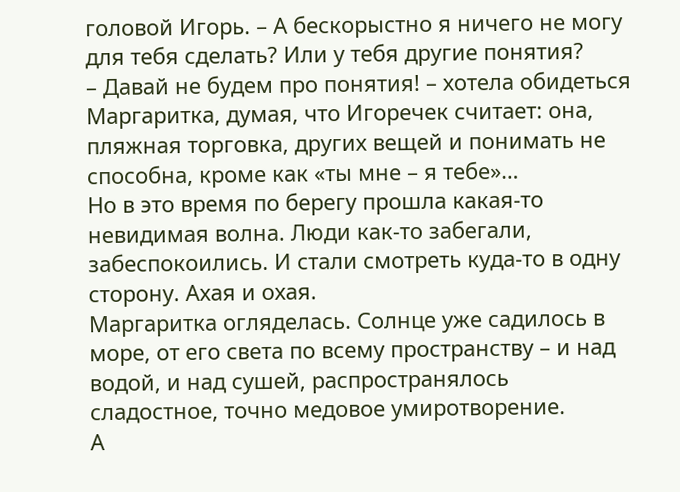головой Игорь. – А бескорыстно я ничего не могу для тебя сделать? Или у тебя другие понятия?
– Давай не будем про понятия! – хотела обидеться Маргаритка, думая, что Игоречек считает: она, пляжная торговка, других вещей и понимать не способна, кроме как «ты мне – я тебе»…
Но в это время по берегу прошла какая-то невидимая волна. Люди как-то забегали, забеспокоились. И стали смотреть куда-то в одну сторону. Ахая и охая.
Маргаритка огляделась. Солнце уже садилось в море, от его света по всему пространству – и над водой, и над сушей, распространялось сладостное, точно медовое умиротворение.
А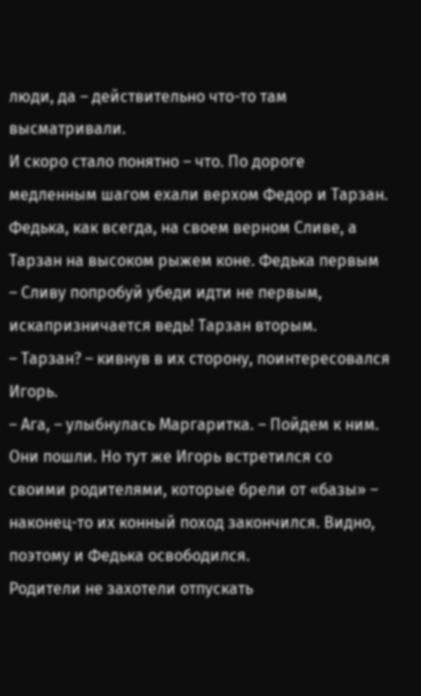люди, да – действительно что-то там высматривали.
И скоро стало понятно – что. По дороге медленным шагом ехали верхом Федор и Тарзан. Федька, как всегда, на своем верном Сливе, а Тарзан на высоком рыжем коне. Федька первым – Сливу попробуй убеди идти не первым, искапризничается ведь! Тарзан вторым.
– Тарзан? – кивнув в их сторону, поинтересовался Игорь.
– Ага, – улыбнулась Маргаритка. – Пойдем к ним.
Они пошли. Но тут же Игорь встретился со своими родителями, которые брели от «базы» – наконец-то их конный поход закончился. Видно, поэтому и Федька освободился.
Родители не захотели отпускать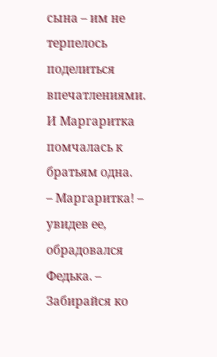сына – им не терпелось поделиться впечатлениями. И Маргаритка помчалась к братьям одна.
– Маргаритка! – увидев ее, обрадовался Федька. – Забирайся ко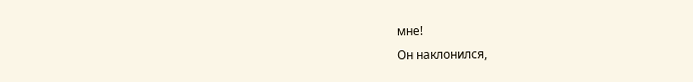мне!
Он наклонился,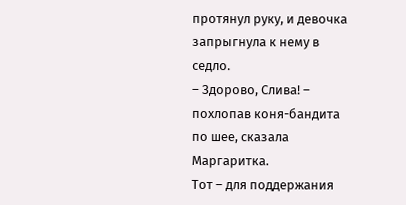протянул руку, и девочка запрыгнула к нему в седло.
– Здорово, Слива! – похлопав коня-бандита по шее, сказала Маргаритка.
Тот – для поддержания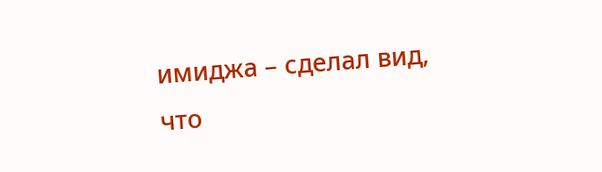имиджа – сделал вид, что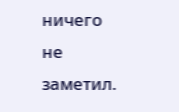ничего не заметил.